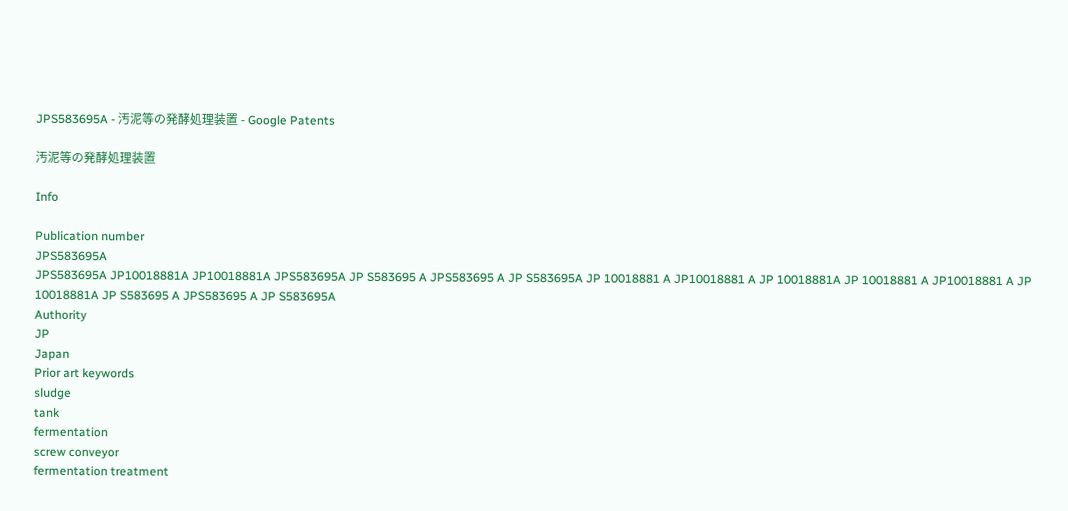JPS583695A - 汚泥等の発酵処理装置 - Google Patents

汚泥等の発酵処理装置

Info

Publication number
JPS583695A
JPS583695A JP10018881A JP10018881A JPS583695A JP S583695 A JPS583695 A JP S583695A JP 10018881 A JP10018881 A JP 10018881A JP 10018881 A JP10018881 A JP 10018881A JP S583695 A JPS583695 A JP S583695A
Authority
JP
Japan
Prior art keywords
sludge
tank
fermentation
screw conveyor
fermentation treatment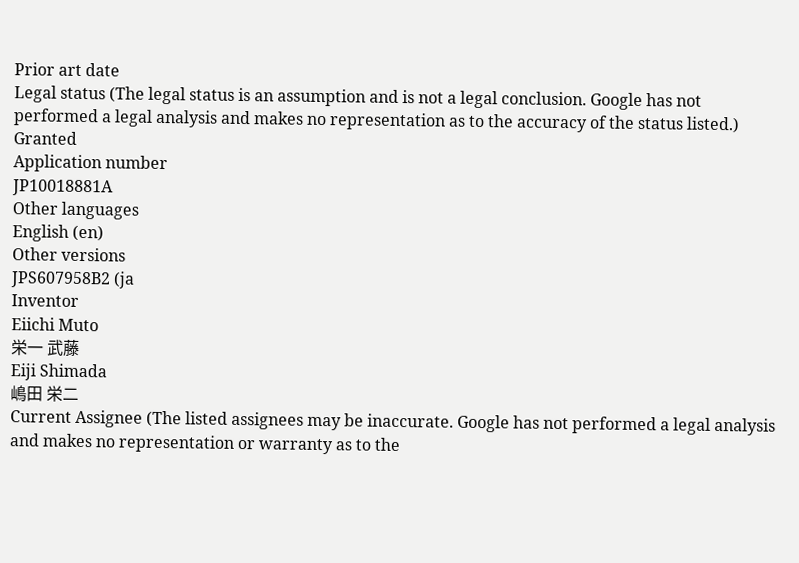Prior art date
Legal status (The legal status is an assumption and is not a legal conclusion. Google has not performed a legal analysis and makes no representation as to the accuracy of the status listed.)
Granted
Application number
JP10018881A
Other languages
English (en)
Other versions
JPS607958B2 (ja
Inventor
Eiichi Muto
栄一 武藤
Eiji Shimada
嶋田 栄二
Current Assignee (The listed assignees may be inaccurate. Google has not performed a legal analysis and makes no representation or warranty as to the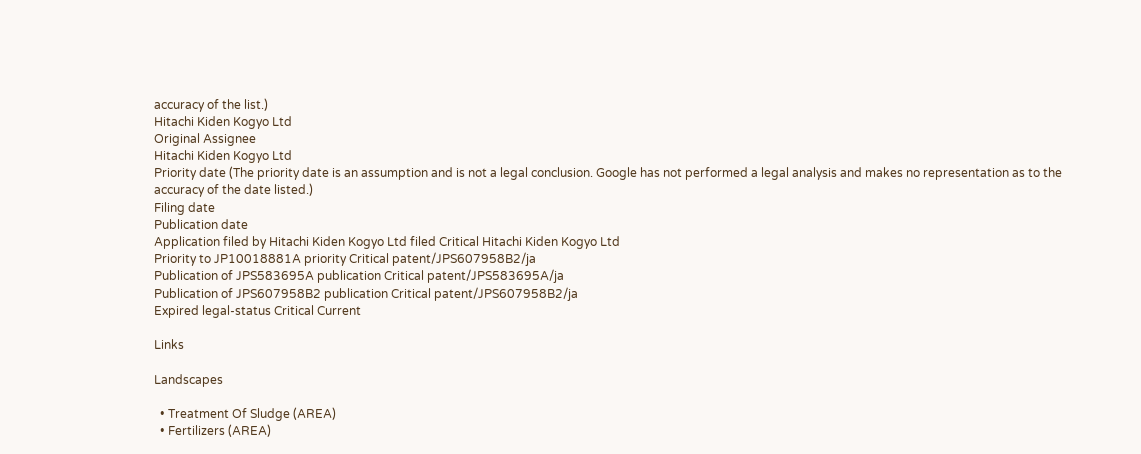accuracy of the list.)
Hitachi Kiden Kogyo Ltd
Original Assignee
Hitachi Kiden Kogyo Ltd
Priority date (The priority date is an assumption and is not a legal conclusion. Google has not performed a legal analysis and makes no representation as to the accuracy of the date listed.)
Filing date
Publication date
Application filed by Hitachi Kiden Kogyo Ltd filed Critical Hitachi Kiden Kogyo Ltd
Priority to JP10018881A priority Critical patent/JPS607958B2/ja
Publication of JPS583695A publication Critical patent/JPS583695A/ja
Publication of JPS607958B2 publication Critical patent/JPS607958B2/ja
Expired legal-status Critical Current

Links

Landscapes

  • Treatment Of Sludge (AREA)
  • Fertilizers (AREA)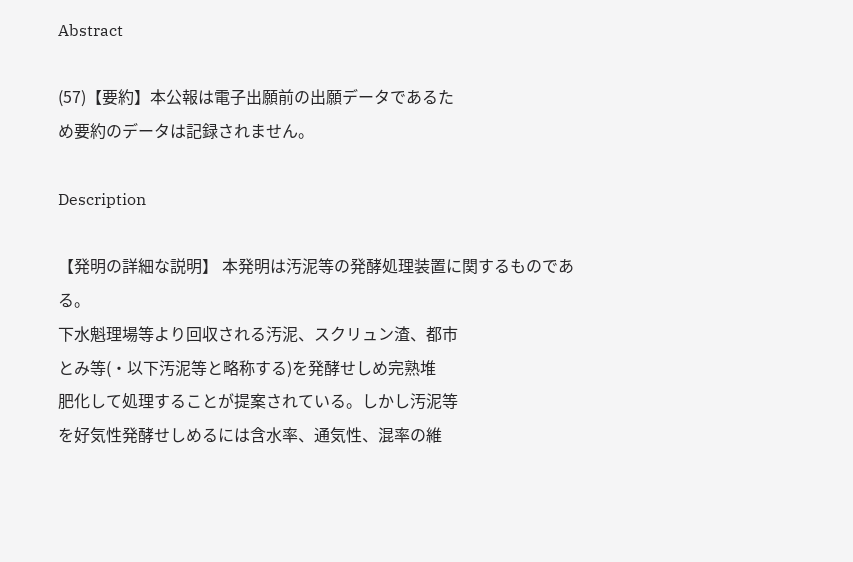Abstract

(57)【要約】本公報は電子出願前の出願データであるた
め要約のデータは記録されません。

Description

【発明の詳細な説明】 本発明は汚泥等の発酵処理装置に関するものである。
下水魁理場等より回収される汚泥、スクリュン渣、都市
とみ等(・以下汚泥等と略称する)を発酵せしめ完熟堆
肥化して処理することが提案されている。しかし汚泥等
を好気性発酵せしめるには含水率、通気性、混率の維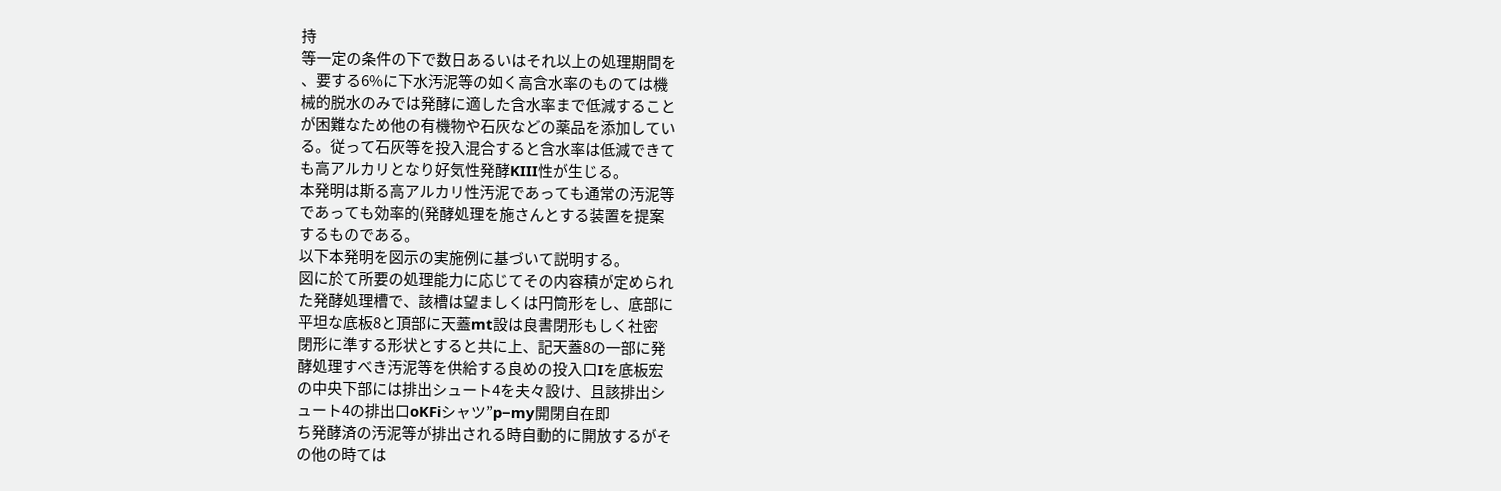持
等一定の条件の下で数日あるいはそれ以上の処理期間を
、要する6%に下水汚泥等の如く高含水率のものては機
械的脱水のみでは発酵に適した含水率まで低減すること
が困難なため他の有機物や石灰などの薬品を添加してい
る。従って石灰等を投入混合すると含水率は低減できて
も高アルカリとなり好気性発酵KIII性が生じる。
本発明は斯る高アルカリ性汚泥であっても通常の汚泥等
であっても効率的(発酵処理を施さんとする装置を提案
するものである。
以下本発明を図示の実施例に基づいて説明する。
図に於て所要の処理能力に応じてその内容積が定められ
た発酵処理槽で、該槽は望ましくは円筒形をし、底部に
平坦な底板8と頂部に天蓋mt設は良書閉形もしく社密
閉形に準する形状とすると共に上、記天蓋8の一部に発
酵処理すべき汚泥等を供給する良めの投入口Iを底板宏
の中央下部には排出シュート4を夫々設け、且該排出シ
ュート4の排出口oKFiシャツ”p−my開閉自在即
ち発酵済の汚泥等が排出される時自動的に開放するがそ
の他の時ては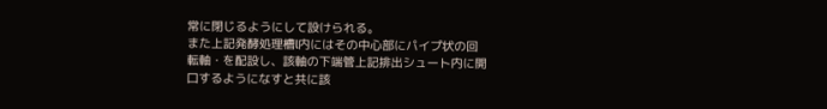常に閉じるようにして設けられる。
また上記発酵処理槽l内にはその中心部にパイプ状の回
転軸・を配設し、該軸の下端管上記排出シュート内に開
口するようになすと共に該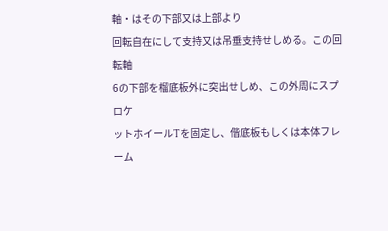軸・はその下部又は上部より
回転自在にして支持又は吊垂支持せしめる。この回転軸
6の下部を榴底板外に突出せしめ、この外周にスプロケ
ットホイールTを固定し、偕底板もしくは本体フレーム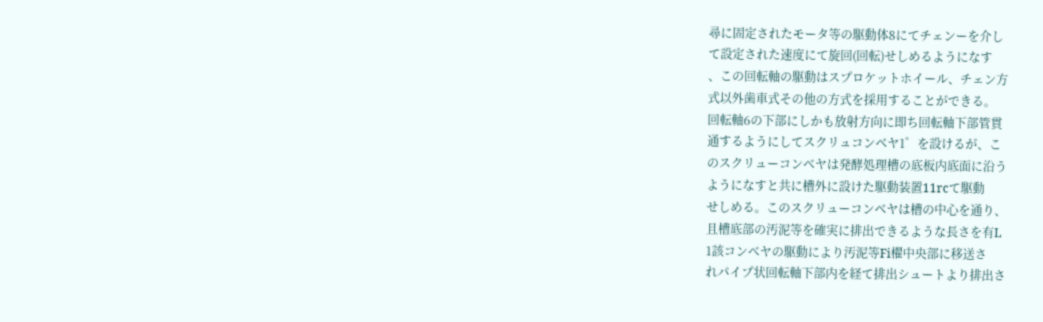尋に固定されたモータ等の駆動体8にてチェンーを介し
て設定された速度にて旋回(回転)せしめるようになす
、この回転軸の駆動はスプロケットホイール、チェン方
式以外歯車式その他の方式を採用することができる。
回転軸6の下部にしかも放射方向に即ち回転軸下部管貫
通するようにしてスクリュコンベヤ1゜を設けるが、こ
のスクリューコンベヤは発酵処理槽の底板内底面に沿う
ようになすと共に槽外に設けた駆動装置11rcて駆動
せしめる。このスクリューコンベヤは槽の中心を通り、
且槽底部の汚泥等を確実に排出できるような長さを有L
1該コンベヤの駆動により汚泥等Fi櫂中央部に移送さ
れパイプ状回転軸下部内を経て排出シュートより排出さ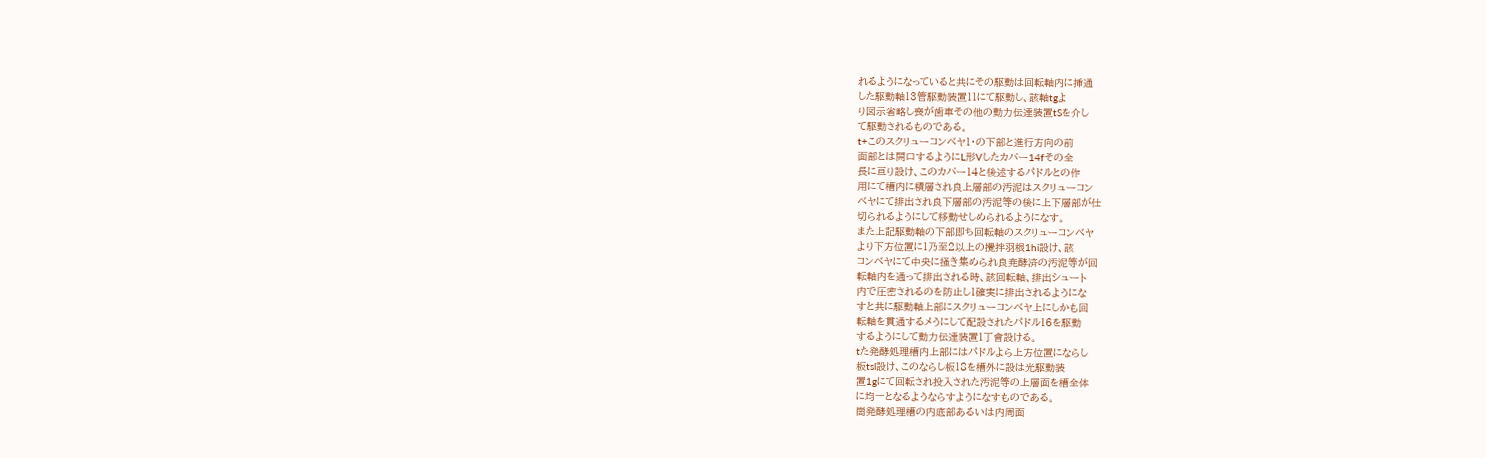れるようになっていると共にその駆動は回転軸内に挿通
した駆動軸13管駆動装置11にて駆動し、該軸tgよ
り図示省略し喪が歯車その他の動力伝達装置tSを介し
て駆動されるものである。
t+このスクリューコンベヤ1・の下部と進行方向の前
面部とは開口するようにL形Vしたカバー14fその全
長に亘り設け、このカバー14と後述するパドルとの作
用にて槽内に積層され良上層部の汚泥はスクリューコン
ベヤにて排出され良下層部の汚泥等の後に上下層部が仕
切られるようにして移動せしめられるようになす。
また上記駆動軸の下部即ち回転軸のスクリューコンベヤ
より下方位置に1乃至2以上の攪拌羽根1hi設け、該
コンベヤにて中央に掻き集められ良尭酵済の汚泥等が回
転軸内を通って排出される時、該回転軸、排出シュート
内で圧密されるのを防止し1確実に排出されるようにな
すと共に駆動軸上部にスクリューコンベヤ上にしかも回
転軸を貫通するメうにして配設されたパドル16を駆動
するようにして動力伝達装置1丁會設ける。
tた発酵処理槽内上部にはパドルよら上方位置にならし
板tsl設け、このならし板18を槽外に設は光駆動装
置1gにて回転され投入された汚泥等の上層面を槽全体
に均一となるようならすようになすものである。
崗発酵処理槽の内底部あるいは内周面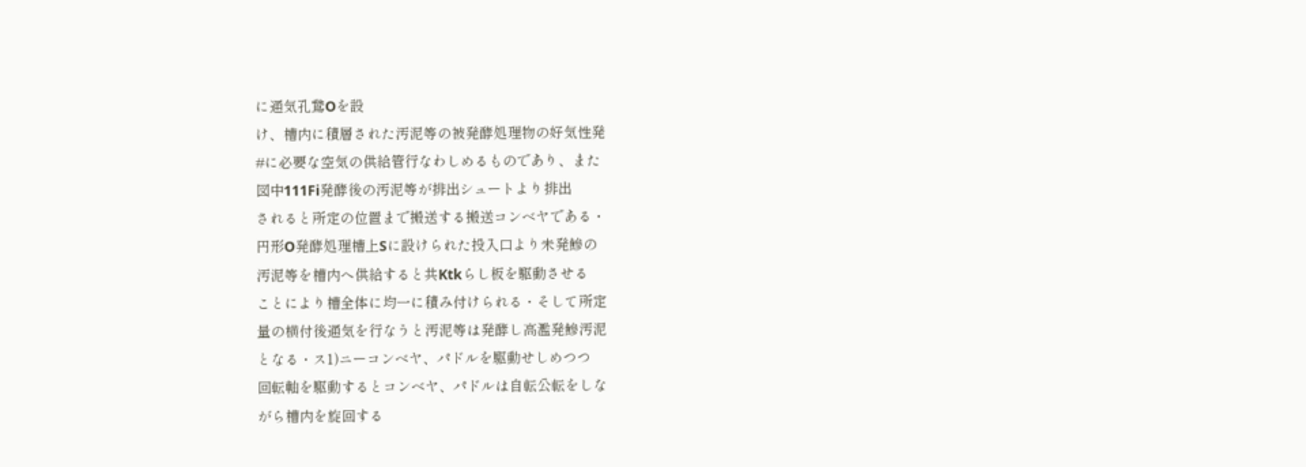に通気孔鵞Oを設
け、槽内に積層された汚泥等の被発酵処理物の好気性発
#に必要な空気の供給管行なわしめるものであり、また
図中111Fi発酵後の汚泥等が排出シュートより排出
されると所定の位置まで搬送する搬送コンベヤである・
円形O発酵処理槽上Sに設けられた投入口より未発鰺の
汚泥等を槽内へ供給すると共Ktkらし板を駆動させる
ことにより槽全体に均一に積み付けられる・そして所定
量の横付後通気を行なうと汚泥等は発酵し高濫発鰺汚泥
となる・ス1)ニーコンベヤ、パドルを駆動せしめつつ
回転軸を駆動するとコンベヤ、パドルは自転公転をしな
がら槽内を旋回する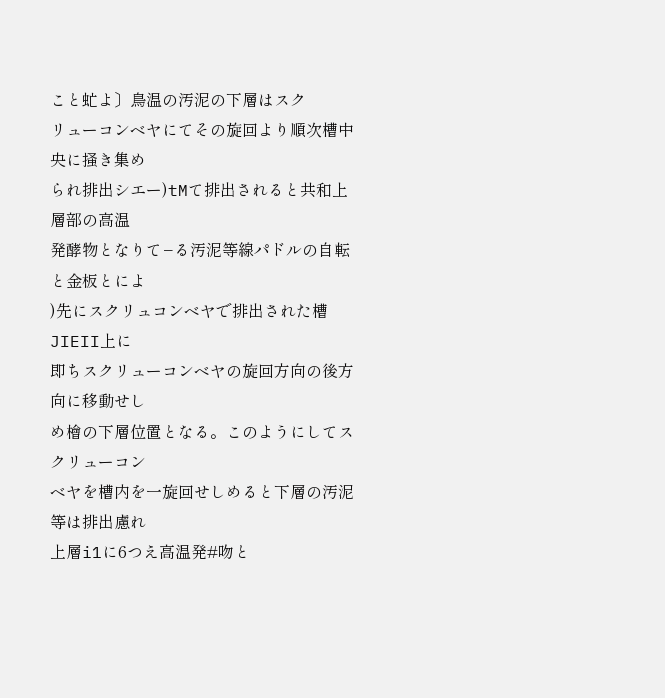こと虻よ〕鳥温の汚泥の下層はスク
リューコンベヤにてその旋回より順次槽中央に掻き集め
られ排出シエー)tMて排出されると共和上層部の高温
発酵物となりて−る汚泥等線パドルの自転と金板とによ
)先にスクリュコンベヤで排出された槽JIEII上に
即ちスクリューコンベヤの旋回方向の後方向に移動せし
め檜の下層位置となる。このようにしてスクリューコン
ベヤを槽内を一旋回せしめると下層の汚泥等は排出慮れ
上層i1に6つえ高温発#吻と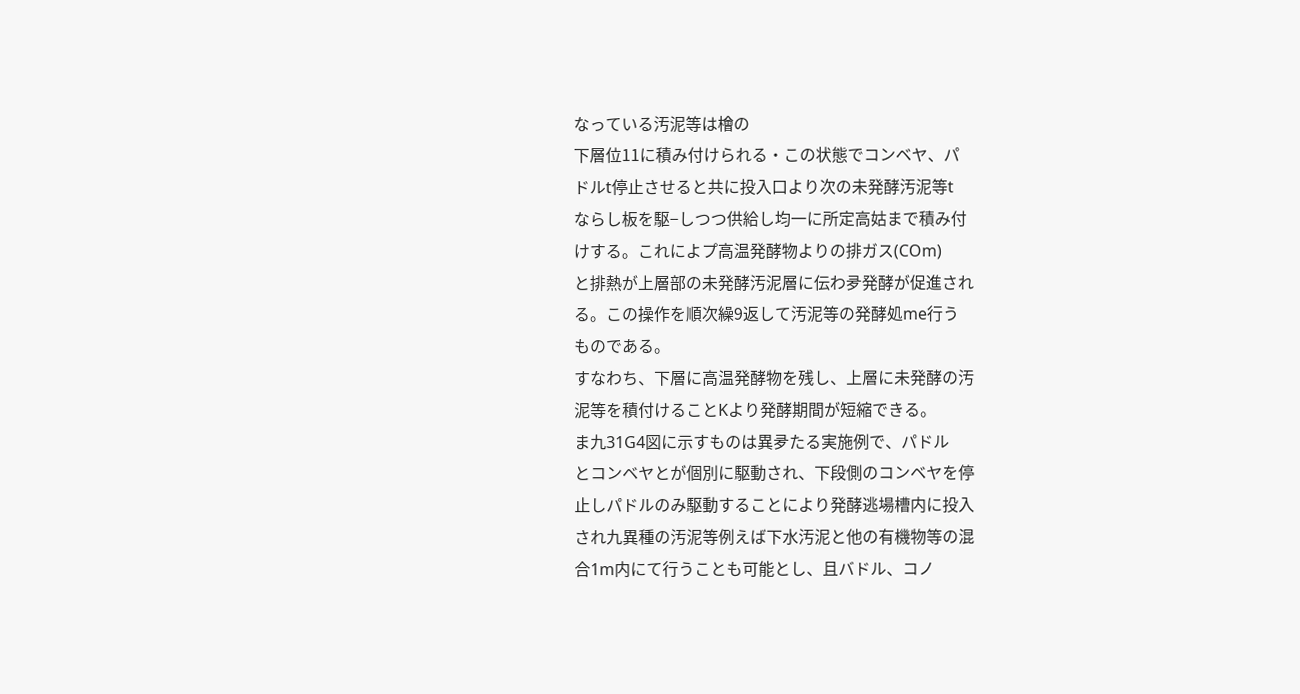なっている汚泥等は檜の
下層位11に積み付けられる・この状態でコンベヤ、パ
ドルt停止させると共に投入口より次の未発酵汚泥等t
ならし板を駆−しつつ供給し均一に所定高姑まで積み付
けする。これによプ高温発酵物よりの排ガス(COm)
と排熱が上層部の未発酵汚泥層に伝わ夛発酵が促進され
る。この操作を順次繰9返して汚泥等の発酵処me行う
ものである。
すなわち、下層に高温発酵物を残し、上層に未発酵の汚
泥等を積付けることKより発酵期間が短縮できる。
ま九31G4図に示すものは異夛たる実施例で、パドル
とコンベヤとが個別に駆動され、下段側のコンベヤを停
止しパドルのみ駆動することにより発酵逃場槽内に投入
され九異種の汚泥等例えば下水汚泥と他の有機物等の混
合1m内にて行うことも可能とし、且バドル、コノ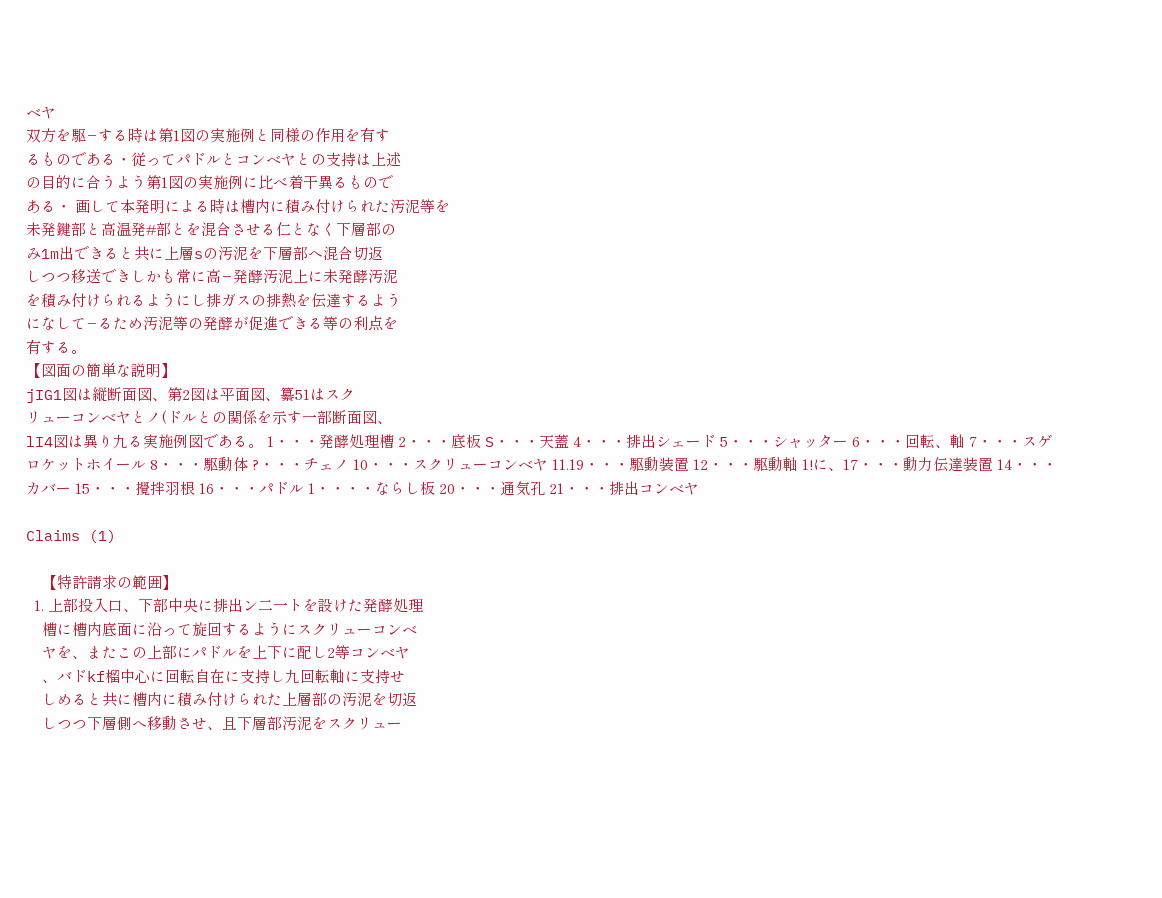ベヤ
双方を駆−する時は第1図の実施例と同様の作用を有す
るものである・従ってパドルとコンベヤとの支持は上述
の目的に合うよう第1図の実施例に比べ着干異るもので
ある・ 画して本発明による時は槽内に積み付けられた汚泥等を
未発鍵部と高温発#部とを混合させる仁となく下層部の
み1m出できると共に上層sの汚泥を下層部へ混合切返
しつつ移送できしかも常に高−発酵汚泥上に未発酵汚泥
を積み付けられるようにし排ガスの排熱を伝達するよう
になして−るため汚泥等の発酵が促進できる等の利点を
有する。
【図面の簡単な説明】
jIG1図は縦断面図、第2図は平面図、纂51はスク
リューコンベヤとノ(ドルとの関係を示す一部断面図、
lI4図は異り九る実施例図である。 1・・・発酵処理槽 2・・・底板 S・・・天蓋 4・・・排出シェード 5・・・シャッター 6・・・回転、軸 7・・・スゲロケットホイール 8・・・駆動体 ?・・・チェノ 10・・・スクリューコンベヤ 11.19・・・駆動装置 12・・・駆動軸 1!に、17・・・動力伝達装置 14・・・カバー 15・・・攪拌羽根 16・・・パドル 1・・・・ならし板 20・・・通気孔 21・・・排出コンベヤ

Claims (1)

    【特許請求の範囲】
  1. 上部投入口、下部中央に排出ン二一トを設けた発酵処理
    槽に槽内底面に沿って旋回するようにスクリューコンベ
    ヤを、またこの上部にパドルを上下に配し2等コンベヤ
    、バドkf榴中心に回転自在に支持し九回転軸に支持せ
    しめると共に槽内に積み付けられた上層部の汚泥を切返
    しつつ下層側へ移動させ、且下層部汚泥をスクリュー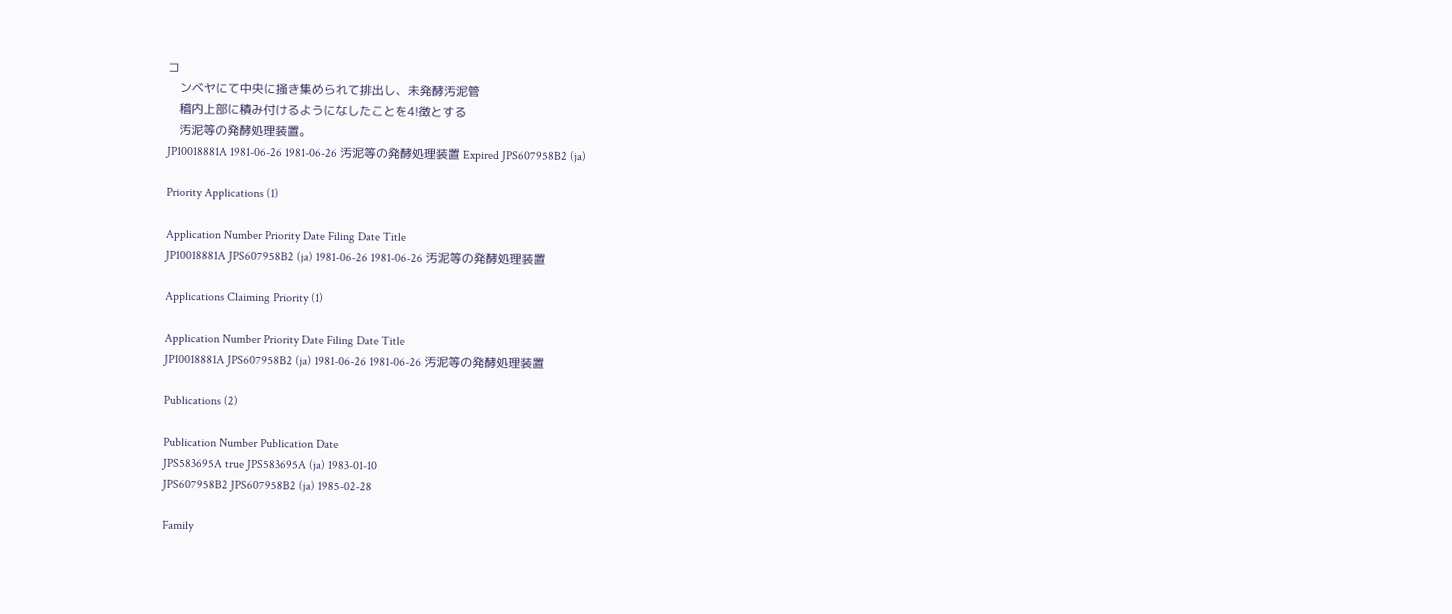コ
    ンベヤにて中央に掻き集められて排出し、未発酵汚泥管
    稽内上部に積み付けるようになしたことを4!徴とする
    汚泥等の発酵処理装置。
JP10018881A 1981-06-26 1981-06-26 汚泥等の発酵処理装置 Expired JPS607958B2 (ja)

Priority Applications (1)

Application Number Priority Date Filing Date Title
JP10018881A JPS607958B2 (ja) 1981-06-26 1981-06-26 汚泥等の発酵処理装置

Applications Claiming Priority (1)

Application Number Priority Date Filing Date Title
JP10018881A JPS607958B2 (ja) 1981-06-26 1981-06-26 汚泥等の発酵処理装置

Publications (2)

Publication Number Publication Date
JPS583695A true JPS583695A (ja) 1983-01-10
JPS607958B2 JPS607958B2 (ja) 1985-02-28

Family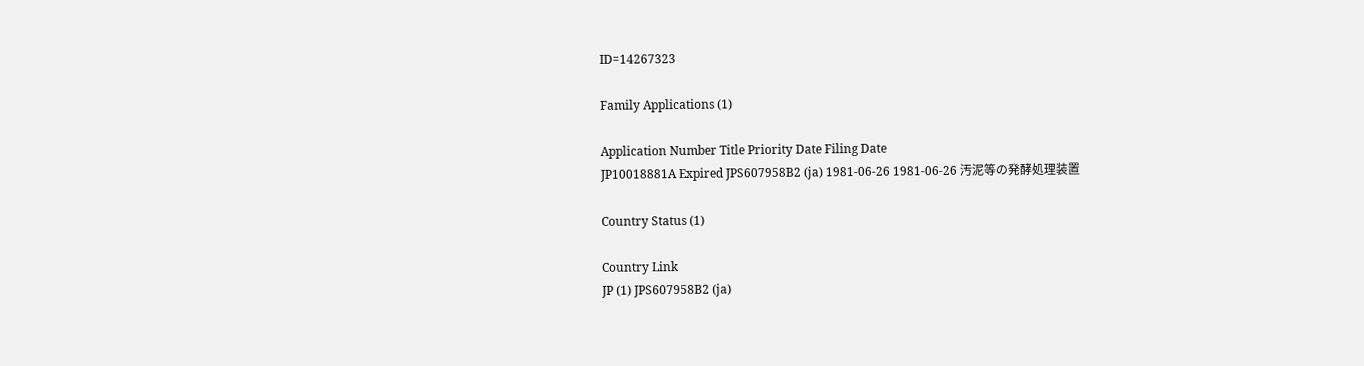ID=14267323

Family Applications (1)

Application Number Title Priority Date Filing Date
JP10018881A Expired JPS607958B2 (ja) 1981-06-26 1981-06-26 汚泥等の発酵処理装置

Country Status (1)

Country Link
JP (1) JPS607958B2 (ja)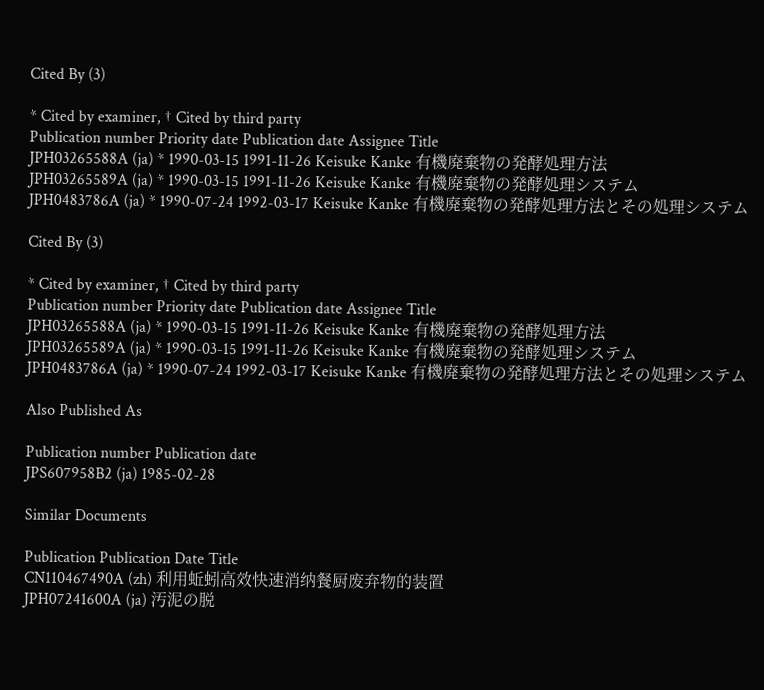Cited By (3)

* Cited by examiner, † Cited by third party
Publication number Priority date Publication date Assignee Title
JPH03265588A (ja) * 1990-03-15 1991-11-26 Keisuke Kanke 有機廃棄物の発酵処理方法
JPH03265589A (ja) * 1990-03-15 1991-11-26 Keisuke Kanke 有機廃棄物の発酵処理システム
JPH0483786A (ja) * 1990-07-24 1992-03-17 Keisuke Kanke 有機廃棄物の発酵処理方法とその処理システム

Cited By (3)

* Cited by examiner, † Cited by third party
Publication number Priority date Publication date Assignee Title
JPH03265588A (ja) * 1990-03-15 1991-11-26 Keisuke Kanke 有機廃棄物の発酵処理方法
JPH03265589A (ja) * 1990-03-15 1991-11-26 Keisuke Kanke 有機廃棄物の発酵処理システム
JPH0483786A (ja) * 1990-07-24 1992-03-17 Keisuke Kanke 有機廃棄物の発酵処理方法とその処理システム

Also Published As

Publication number Publication date
JPS607958B2 (ja) 1985-02-28

Similar Documents

Publication Publication Date Title
CN110467490A (zh) 利用蚯蚓高效快速消纳餐厨废弃物的装置
JPH07241600A (ja) 汚泥の脱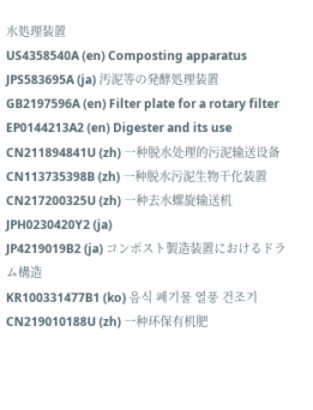水処理装置
US4358540A (en) Composting apparatus
JPS583695A (ja) 汚泥等の発酵処理装置
GB2197596A (en) Filter plate for a rotary filter
EP0144213A2 (en) Digester and its use
CN211894841U (zh) 一种脱水处理的污泥输送设备
CN113735398B (zh) 一种脱水污泥生物干化装置
CN217200325U (zh) 一种去水螺旋输送机
JPH0230420Y2 (ja)
JP4219019B2 (ja) コンポスト製造装置におけるドラム構造
KR100331477B1 (ko) 음식 폐기물 열풍 건조기
CN219010188U (zh) 一种环保有机肥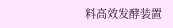料高效发酵装置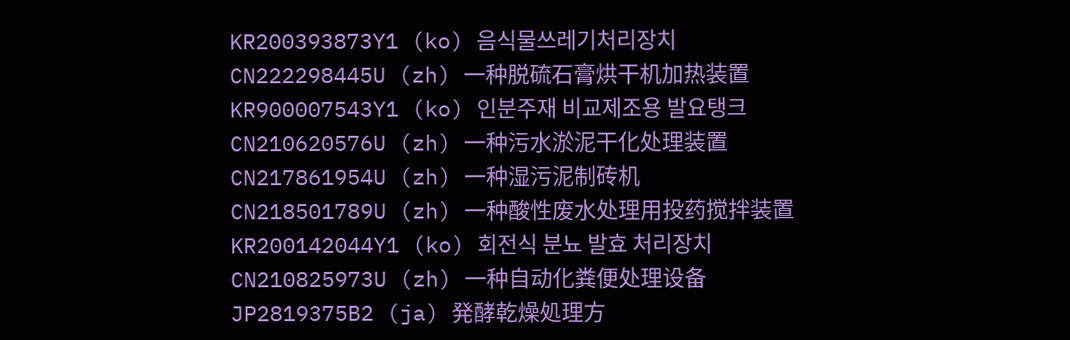KR200393873Y1 (ko) 음식물쓰레기처리장치
CN222298445U (zh) 一种脱硫石膏烘干机加热装置
KR900007543Y1 (ko) 인분주재 비교제조용 발요탱크
CN210620576U (zh) 一种污水淤泥干化处理装置
CN217861954U (zh) 一种湿污泥制砖机
CN218501789U (zh) 一种酸性废水处理用投药搅拌装置
KR200142044Y1 (ko) 회전식 분뇨 발효 처리장치
CN210825973U (zh) 一种自动化粪便处理设备
JP2819375B2 (ja) 発酵乾燥処理方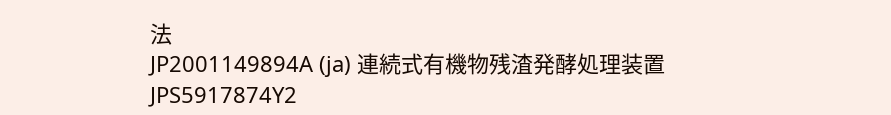法
JP2001149894A (ja) 連続式有機物残渣発酵処理装置
JPS5917874Y2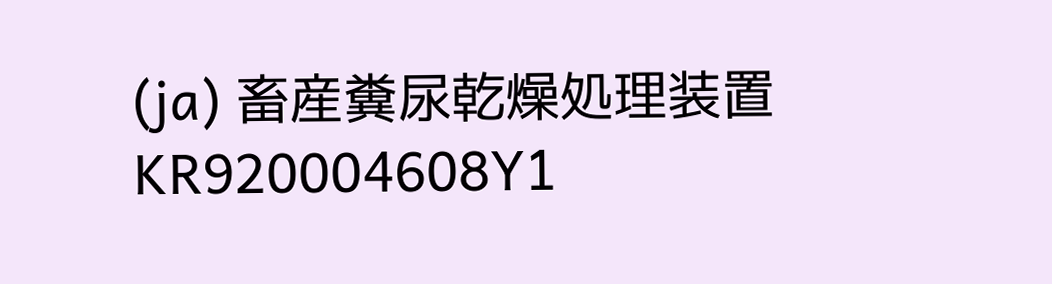(ja) 畜産糞尿乾燥処理装置
KR920004608Y1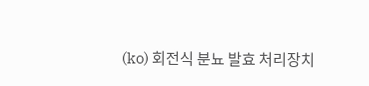(ko) 회전식 분뇨 발효 처리장치